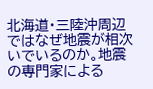北海道・三陸沖周辺ではなぜ地震が相次いでいるのか。地震の専門家による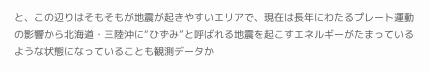と、この辺りはそもそもが地震が起きやすいエリアで、現在は長年にわたるプレート運動の影響から北海道・三陸沖に“ひずみ”と呼ばれる地震を起こすエネルギーがたまっているような状態になっていることも観測データか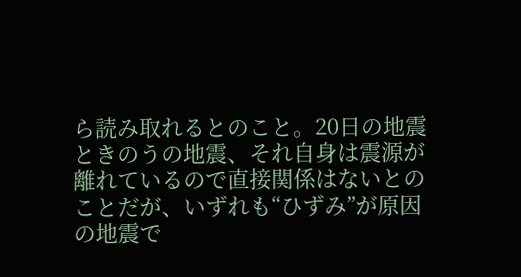ら読み取れるとのこと。20日の地震ときのうの地震、それ自身は震源が離れているので直接関係はないとのことだが、いずれも“ひずみ”が原因の地震で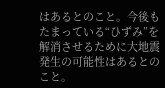はあるとのこと。今後もたまっている“ひずみ”を解消させるために大地震発生の可能性はあるとのこと。